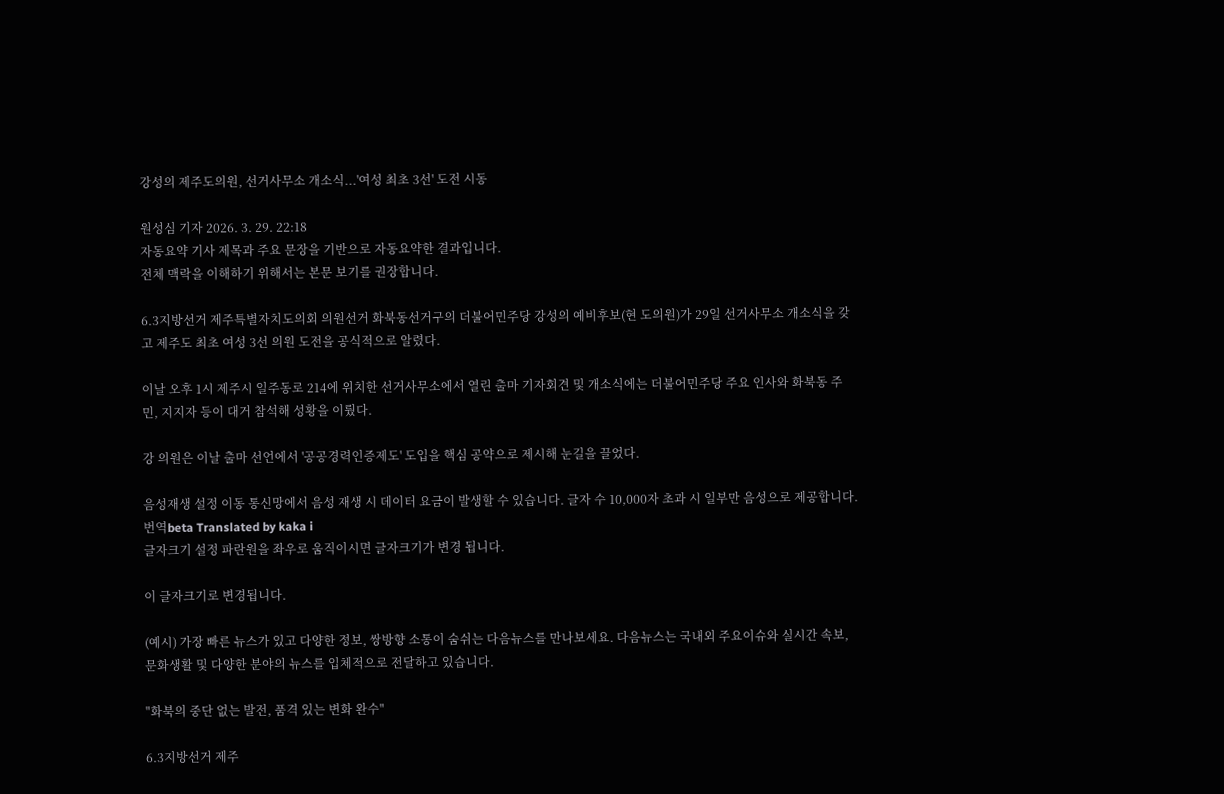강성의 제주도의원, 선거사무소 개소식...'여성 최초 3선' 도전 시동

원성심 기자 2026. 3. 29. 22:18
자동요약 기사 제목과 주요 문장을 기반으로 자동요약한 결과입니다.
전체 맥락을 이해하기 위해서는 본문 보기를 권장합니다.

6.3지방선거 제주특별자치도의회 의원선거 화북동선거구의 더불어민주당 강성의 예비후보(현 도의원)가 29일 선거사무소 개소식을 갖고 제주도 최초 여성 3선 의원 도전을 공식적으로 알렸다.

이날 오후 1시 제주시 일주동로 214에 위치한 선거사무소에서 열린 출마 기자회견 및 개소식에는 더불어민주당 주요 인사와 화북동 주민, 지지자 등이 대거 참석해 성황을 이뤘다.

강 의원은 이날 출마 선언에서 '공공경력인증제도' 도입을 핵심 공약으로 제시해 눈길을 끌었다.

음성재생 설정 이동 통신망에서 음성 재생 시 데이터 요금이 발생할 수 있습니다. 글자 수 10,000자 초과 시 일부만 음성으로 제공합니다.
번역beta Translated by kaka i
글자크기 설정 파란원을 좌우로 움직이시면 글자크기가 변경 됩니다.

이 글자크기로 변경됩니다.

(예시) 가장 빠른 뉴스가 있고 다양한 정보, 쌍방향 소통이 숨쉬는 다음뉴스를 만나보세요. 다음뉴스는 국내외 주요이슈와 실시간 속보, 문화생활 및 다양한 분야의 뉴스를 입체적으로 전달하고 있습니다.

"화북의 중단 없는 발전, 품격 있는 변화 완수"

6.3지방선거 제주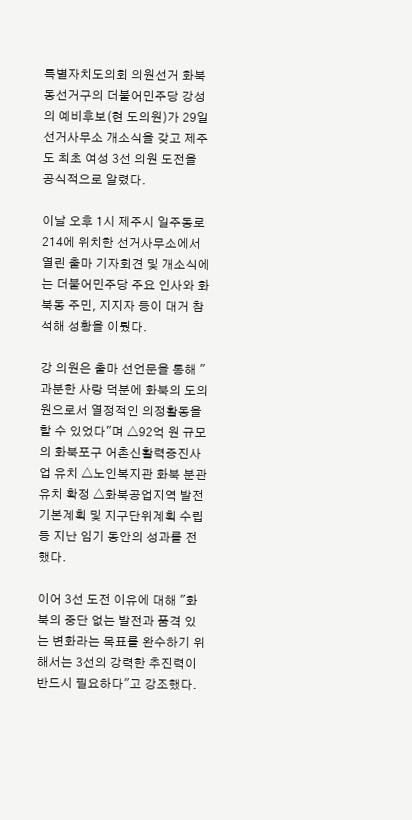특별자치도의회 의원선거 화북동선거구의 더불어민주당 강성의 예비후보(현 도의원)가 29일 선거사무소 개소식을 갖고 제주도 최초 여성 3선 의원 도전을 공식적으로 알렸다.

이날 오후 1시 제주시 일주동로 214에 위치한 선거사무소에서 열린 출마 기자회견 및 개소식에는 더불어민주당 주요 인사와 화북동 주민, 지지자 등이 대거 참석해 성황을 이뤘다.

강 의원은 출마 선언문을 통해 "과분한 사랑 덕분에 화북의 도의원으로서 열정적인 의정활동을 할 수 있었다"며 △92억 원 규모의 화북포구 어촌신활력증진사업 유치 △노인복지관 화북 분관 유치 확정 △화북공업지역 발전 기본계획 및 지구단위계획 수립 등 지난 임기 동안의 성과를 전했다.

이어 3선 도전 이유에 대해 "화북의 중단 없는 발전과 품격 있는 변화라는 목표를 완수하기 위해서는 3선의 강력한 추진력이 반드시 필요하다"고 강조했다.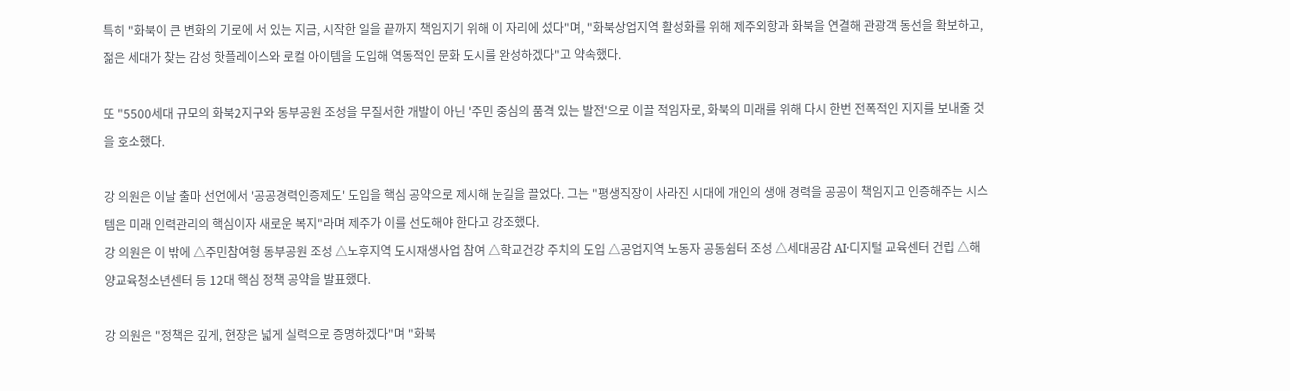특히 "화북이 큰 변화의 기로에 서 있는 지금, 시작한 일을 끝까지 책임지기 위해 이 자리에 섰다"며, "화북상업지역 활성화를 위해 제주외항과 화북을 연결해 관광객 동선을 확보하고, 젊은 세대가 찾는 감성 핫플레이스와 로컬 아이템을 도입해 역동적인 문화 도시를 완성하겠다"고 약속했다.

또 "5500세대 규모의 화북2지구와 동부공원 조성을 무질서한 개발이 아닌 '주민 중심의 품격 있는 발전'으로 이끌 적임자로, 화북의 미래를 위해 다시 한번 전폭적인 지지를 보내줄 것을 호소했다.

강 의원은 이날 출마 선언에서 '공공경력인증제도' 도입을 핵심 공약으로 제시해 눈길을 끌었다. 그는 "평생직장이 사라진 시대에 개인의 생애 경력을 공공이 책임지고 인증해주는 시스템은 미래 인력관리의 핵심이자 새로운 복지"라며 제주가 이를 선도해야 한다고 강조했다.
강 의원은 이 밖에 △주민참여형 동부공원 조성 △노후지역 도시재생사업 참여 △학교건강 주치의 도입 △공업지역 노동자 공동쉼터 조성 △세대공감 AI·디지털 교육센터 건립 △해양교육청소년센터 등 12대 핵심 정책 공약을 발표했다.

강 의원은 "정책은 깊게, 현장은 넓게 실력으로 증명하겠다"며 "화북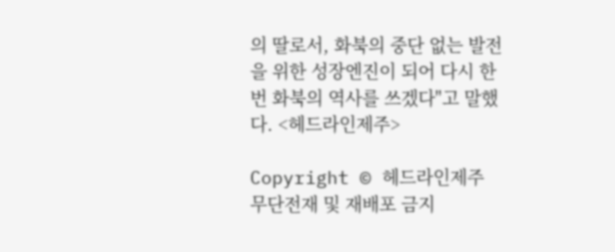의 딸로서, 화북의 중단 없는 발전을 위한 성장엔진이 되어 다시 한번 화북의 역사를 쓰겠다"고 말했다. <헤드라인제주>

Copyright © 헤드라인제주 무단전재 및 재배포 금지